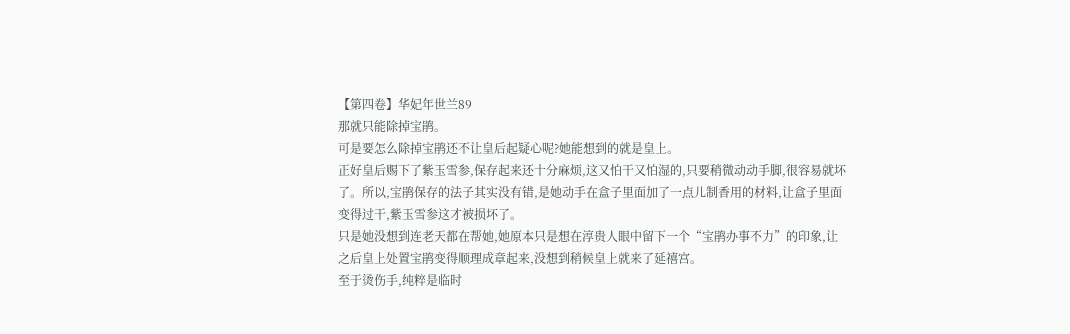【第四卷】华妃年世兰89
那就只能除掉宝鹃。
可是要怎么除掉宝鹃还不让皇后起疑心呢?她能想到的就是皇上。
正好皇后赐下了紫玉雪参,保存起来还十分麻烦,这又怕干又怕湿的,只要稍微动动手脚,很容易就坏了。所以,宝鹃保存的法子其实没有错,是她动手在盒子里面加了一点儿制香用的材料,让盒子里面变得过干,紫玉雪参这才被损坏了。
只是她没想到连老天都在帮她,她原本只是想在淳贵人眼中留下一个“宝鹃办事不力”的印象,让之后皇上处置宝鹃变得顺理成章起来,没想到稍候皇上就来了延禧宫。
至于烫伤手,纯粹是临时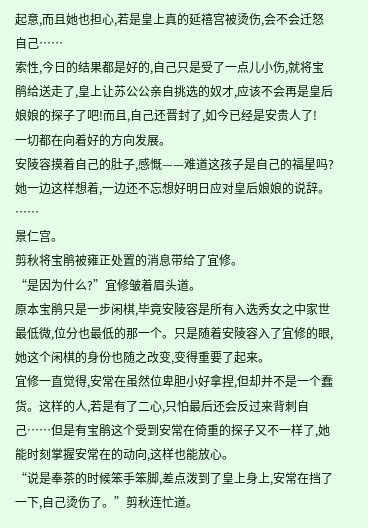起意,而且她也担心,若是皇上真的延禧宫被烫伤,会不会迁怒自己……
索性,今日的结果都是好的,自己只是受了一点儿小伤,就将宝鹃给送走了,皇上让苏公公亲自挑选的奴才,应该不会再是皇后娘娘的探子了吧!而且,自己还晋封了,如今已经是安贵人了!
一切都在向着好的方向发展。
安陵容摸着自己的肚子,感慨——难道这孩子是自己的福星吗?
她一边这样想着,一边还不忘想好明日应对皇后娘娘的说辞。
……
景仁宫。
剪秋将宝鹃被雍正处置的消息带给了宜修。
“是因为什么?”宜修皱着眉头道。
原本宝鹃只是一步闲棋,毕竟安陵容是所有入选秀女之中家世最低微,位分也最低的那一个。只是随着安陵容入了宜修的眼,她这个闲棋的身份也随之改变,变得重要了起来。
宜修一直觉得,安常在虽然位卑胆小好拿捏,但却并不是一个蠢货。这样的人,若是有了二心,只怕最后还会反过来背刺自己……但是有宝鹃这个受到安常在倚重的探子又不一样了,她能时刻掌握安常在的动向,这样也能放心。
“说是奉茶的时候笨手笨脚,差点泼到了皇上身上,安常在挡了一下,自己烫伤了。”剪秋连忙道。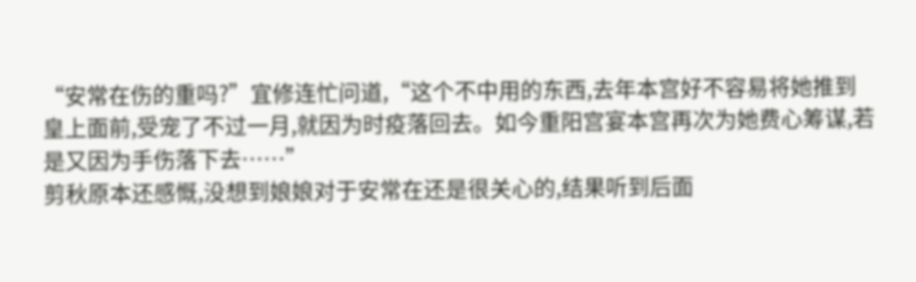“安常在伤的重吗?”宜修连忙问道,“这个不中用的东西,去年本宫好不容易将她推到皇上面前,受宠了不过一月,就因为时疫落回去。如今重阳宫宴本宫再次为她费心筹谋,若是又因为手伤落下去……”
剪秋原本还感慨,没想到娘娘对于安常在还是很关心的,结果听到后面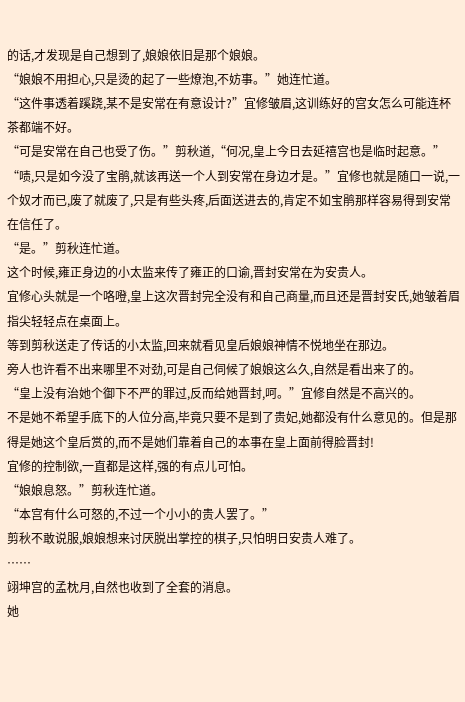的话,才发现是自己想到了,娘娘依旧是那个娘娘。
“娘娘不用担心,只是烫的起了一些燎泡,不妨事。”她连忙道。
“这件事透着蹊跷,某不是安常在有意设计?”宜修皱眉,这训练好的宫女怎么可能连杯茶都端不好。
“可是安常在自己也受了伤。”剪秋道,“何况,皇上今日去延禧宫也是临时起意。”
“啧,只是如今没了宝鹃,就该再送一个人到安常在身边才是。”宜修也就是随口一说,一个奴才而已,废了就废了,只是有些头疼,后面送进去的,肯定不如宝鹃那样容易得到安常在信任了。
“是。”剪秋连忙道。
这个时候,雍正身边的小太监来传了雍正的口谕,晋封安常在为安贵人。
宜修心头就是一个咯噔,皇上这次晋封完全没有和自己商量,而且还是晋封安氏,她皱着眉指尖轻轻点在桌面上。
等到剪秋送走了传话的小太监,回来就看见皇后娘娘神情不悦地坐在那边。
旁人也许看不出来哪里不对劲,可是自己伺候了娘娘这么久,自然是看出来了的。
“皇上没有治她个御下不严的罪过,反而给她晋封,呵。”宜修自然是不高兴的。
不是她不希望手底下的人位分高,毕竟只要不是到了贵妃,她都没有什么意见的。但是那得是她这个皇后赏的,而不是她们靠着自己的本事在皇上面前得脸晋封!
宜修的控制欲,一直都是这样,强的有点儿可怕。
“娘娘息怒。”剪秋连忙道。
“本宫有什么可怒的,不过一个小小的贵人罢了。”
剪秋不敢说服,娘娘想来讨厌脱出掌控的棋子,只怕明日安贵人难了。
……
翊坤宫的孟枕月,自然也收到了全套的消息。
她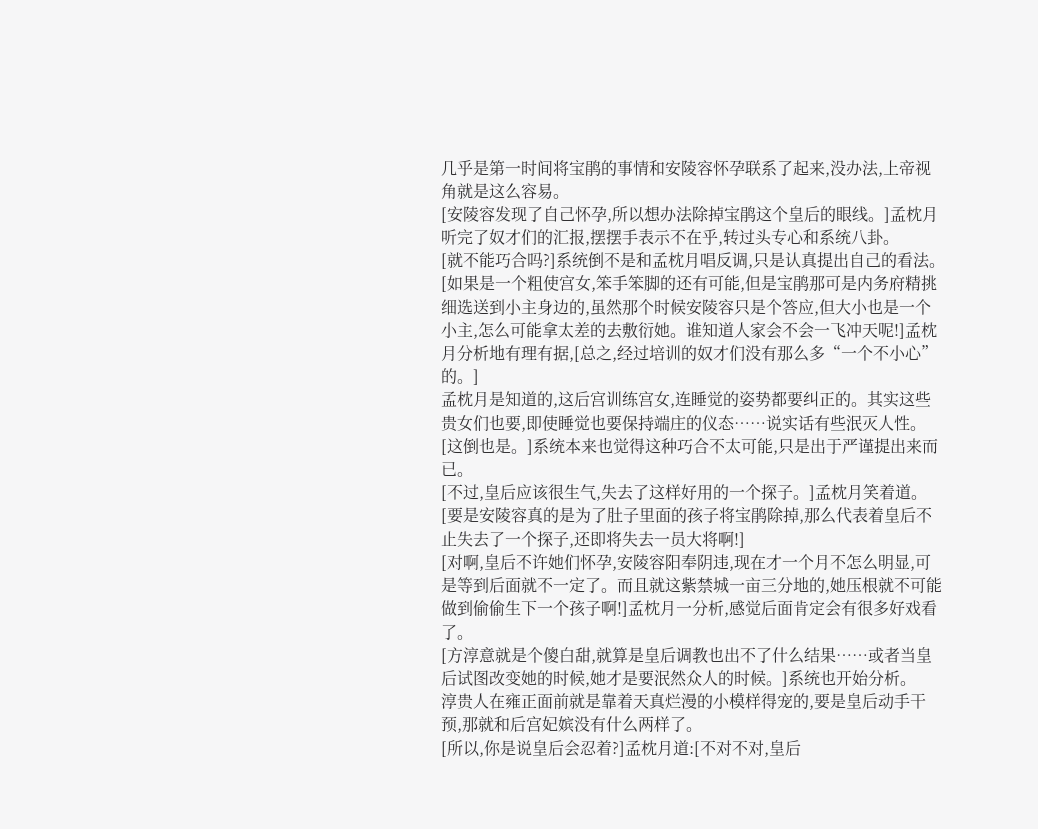几乎是第一时间将宝鹃的事情和安陵容怀孕联系了起来,没办法,上帝视角就是这么容易。
[安陵容发现了自己怀孕,所以想办法除掉宝鹃这个皇后的眼线。]孟枕月听完了奴才们的汇报,摆摆手表示不在乎,转过头专心和系统八卦。
[就不能巧合吗?]系统倒不是和孟枕月唱反调,只是认真提出自己的看法。
[如果是一个粗使宫女,笨手笨脚的还有可能,但是宝鹃那可是内务府精挑细选送到小主身边的,虽然那个时候安陵容只是个答应,但大小也是一个小主,怎么可能拿太差的去敷衍她。谁知道人家会不会一飞冲天呢!]孟枕月分析地有理有据,[总之,经过培训的奴才们没有那么多“一个不小心”的。]
孟枕月是知道的,这后宫训练宫女,连睡觉的姿势都要纠正的。其实这些贵女们也要,即使睡觉也要保持端庄的仪态……说实话有些泯灭人性。
[这倒也是。]系统本来也觉得这种巧合不太可能,只是出于严谨提出来而已。
[不过,皇后应该很生气,失去了这样好用的一个探子。]孟枕月笑着道。
[要是安陵容真的是为了肚子里面的孩子将宝鹃除掉,那么代表着皇后不止失去了一个探子,还即将失去一员大将啊!]
[对啊,皇后不许她们怀孕,安陵容阳奉阴违,现在才一个月不怎么明显,可是等到后面就不一定了。而且就这紫禁城一亩三分地的,她压根就不可能做到偷偷生下一个孩子啊!]孟枕月一分析,感觉后面肯定会有很多好戏看了。
[方淳意就是个傻白甜,就算是皇后调教也出不了什么结果……或者当皇后试图改变她的时候,她才是要泯然众人的时候。]系统也开始分析。
淳贵人在雍正面前就是靠着天真烂漫的小模样得宠的,要是皇后动手干预,那就和后宫妃嫔没有什么两样了。
[所以,你是说皇后会忍着?]孟枕月道:[不对不对,皇后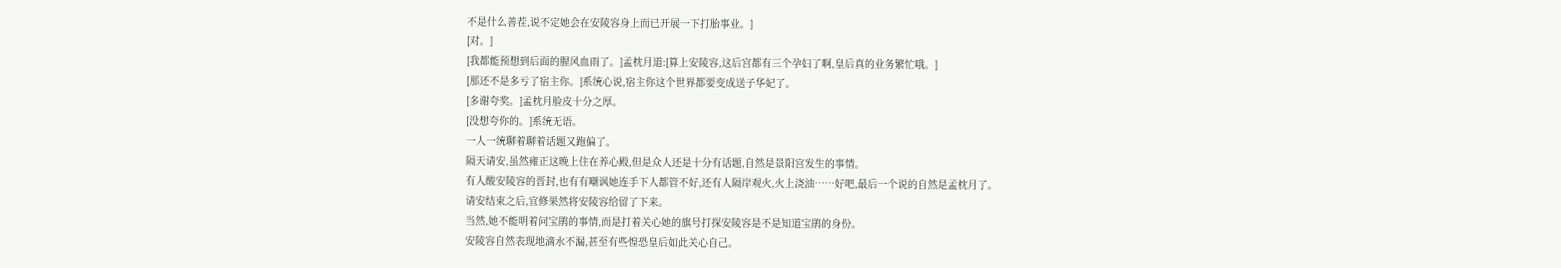不是什么善茬,说不定她会在安陵容身上而已开展一下打胎事业。]
[对。]
[我都能预想到后面的腥风血雨了。]孟枕月道:[算上安陵容,这后宫都有三个孕妇了啊,皇后真的业务繁忙哦。]
[那还不是多亏了宿主你。]系统心说,宿主你这个世界都要变成送子华妃了。
[多谢夸奖。]孟枕月脸皮十分之厚。
[没想夸你的。]系统无语。
一人一统聊着聊着话题又跑偏了。
隔天请安,虽然雍正这晚上住在养心殿,但是众人还是十分有话题,自然是景阳宫发生的事情。
有人酸安陵容的晋封,也有有嘲讽她连手下人都管不好,还有人隔岸观火,火上浇油……好吧,最后一个说的自然是孟枕月了。
请安结束之后,宜修果然将安陵容给留了下来。
当然,她不能明着问宝鹃的事情,而是打着关心她的旗号打探安陵容是不是知道宝鹃的身份。
安陵容自然表现地滴水不漏,甚至有些惶恐皇后如此关心自己。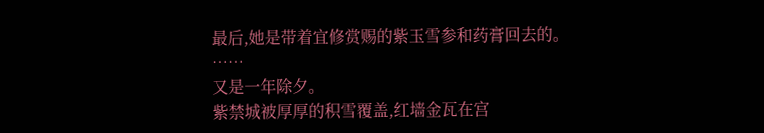最后,她是带着宜修赏赐的紫玉雪参和药膏回去的。
……
又是一年除夕。
紫禁城被厚厚的积雪覆盖,红墙金瓦在宫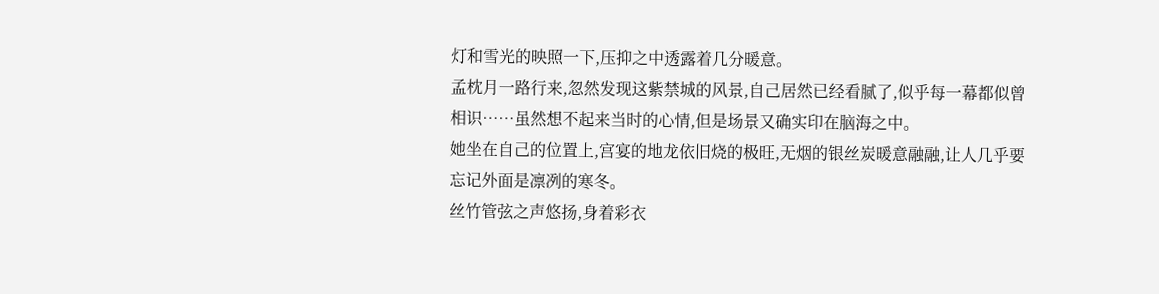灯和雪光的映照一下,压抑之中透露着几分暖意。
孟枕月一路行来,忽然发现这紫禁城的风景,自己居然已经看腻了,似乎每一幕都似曾相识……虽然想不起来当时的心情,但是场景又确实印在脑海之中。
她坐在自己的位置上,宫宴的地龙依旧烧的极旺,无烟的银丝炭暖意融融,让人几乎要忘记外面是凛冽的寒冬。
丝竹管弦之声悠扬,身着彩衣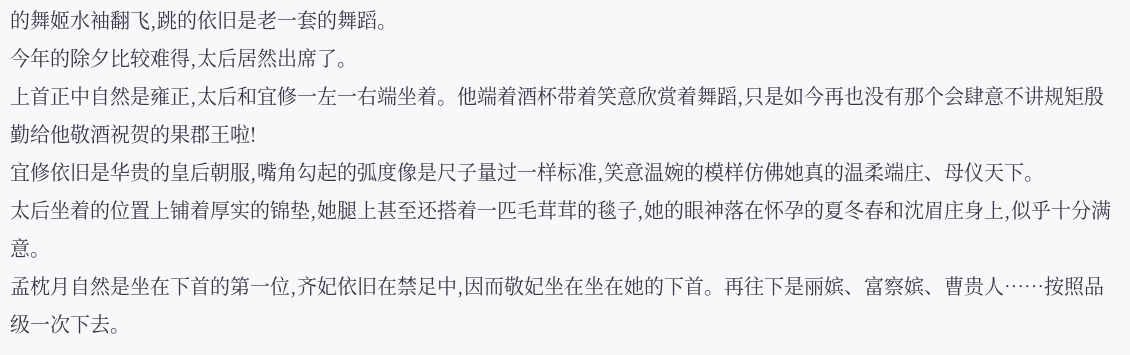的舞姬水袖翻飞,跳的依旧是老一套的舞蹈。
今年的除夕比较难得,太后居然出席了。
上首正中自然是雍正,太后和宜修一左一右端坐着。他端着酒杯带着笑意欣赏着舞蹈,只是如今再也没有那个会肆意不讲规矩殷勤给他敬酒祝贺的果郡王啦!
宜修依旧是华贵的皇后朝服,嘴角勾起的弧度像是尺子量过一样标准,笑意温婉的模样仿佛她真的温柔端庄、母仪天下。
太后坐着的位置上铺着厚实的锦垫,她腿上甚至还搭着一匹毛茸茸的毯子,她的眼神落在怀孕的夏冬春和沈眉庄身上,似乎十分满意。
孟枕月自然是坐在下首的第一位,齐妃依旧在禁足中,因而敬妃坐在坐在她的下首。再往下是丽嫔、富察嫔、曹贵人……按照品级一次下去。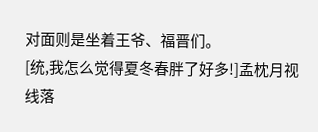对面则是坐着王爷、福晋们。
[统,我怎么觉得夏冬春胖了好多!]孟枕月视线落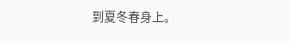到夏冬春身上。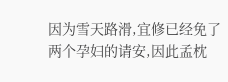因为雪天路滑,宜修已经免了两个孕妇的请安,因此孟枕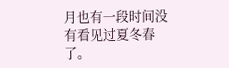月也有一段时间没有看见过夏冬春了。